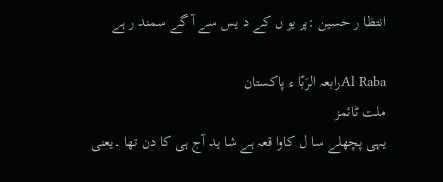انتظا ر حسین :پر یو ں کے د یس سے آ گے سمند ر ہے

Al Rabaرابعہ الرَبّا ء پاکستان
ملت ٹائمز
یہی پچھلے سا ل کاوا قعہ ہے شا ید آج ہی کا دن تھا ۔یعنی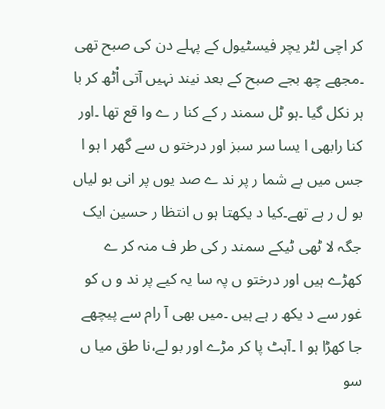کر اچی لٹر یچر فیسٹیول کے پہلے دن کی صبح تھی ۔مجھے چھ بجے صبح کے بعد نیند نہیں آتی اْٹھ کر با ہر نکل گیا ۔ہو ٹل سمند ر کے کنا ر ے وا قع تھا ۔اور کنا رابھی ا یسا سر سبز اور درختو ں سے گھر ا ہو ا جس میں بے شما ر پر ند ے صد یوں پر انی بو لیاں بو ل ر ہے تھے۔کیا د یکھتا ہو ں انتظا ر حسین ایک جگہ لا ٹھی ٹیکے سمند ر کی طر ف منہ کر ے کھڑے ہیں اور درختو ں پہ سا یہ کیے پر ند و ں کو غور سے د یکھ ر ہے ہیں ۔میں بھی آ رام سے پیچھے جا کھڑا ہو ا ۔آہٹ پا کر مڑے اور بو لے،نا طق میا ں سو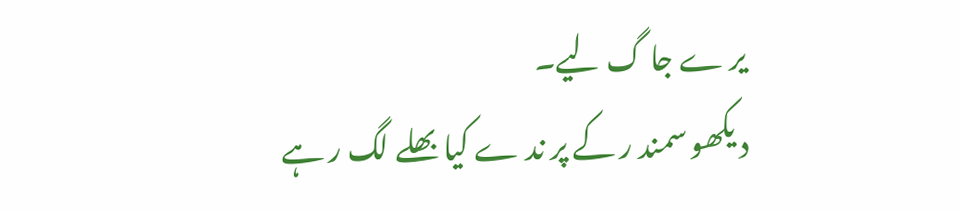یر ے جا گ لیے۔
د یکھو سمند ر کے پر ند ے کیا بھلے لگ ر ہے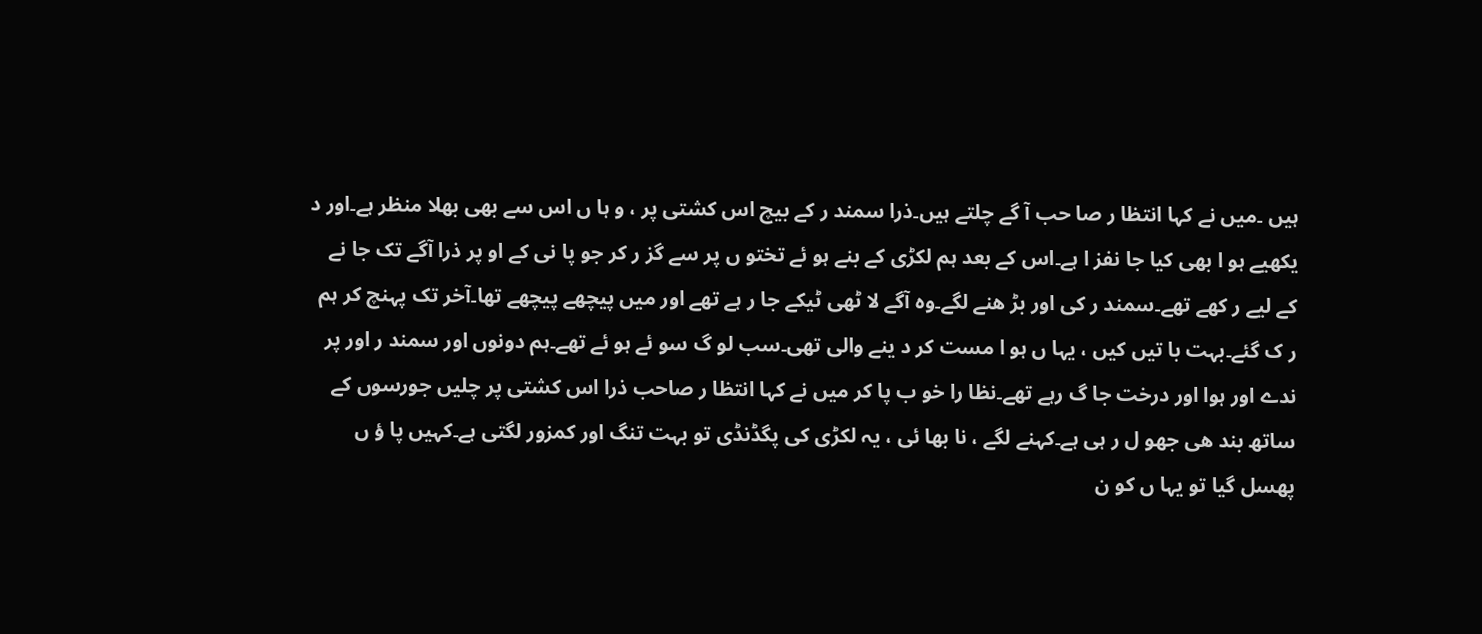ہیں ۔میں نے کہا انتظا ر صا حب آ گے چلتے ہیں۔ذرا سمند ر کے بیچ اس کشتی پر ، و ہا ں اس سے بھی بھلا منظر ہے۔اور د یکھیے ہو ا بھی کیا جا نفز ا ہے۔اس کے بعد ہم لکڑی کے بنے ہو ئے تختو ں پر سے گز ر کر جو پا نی کے او پر ذرا آگے تک جا نے کے لیے ر کھے تھے۔سمند ر کی اور بڑ ھنے لگے۔وہ آگے لا ٹھی ٹیکے جا ر ہے تھے اور میں پیچھے پیچھے تھا۔آخر تک پہنچ کر ہم ر ک گئے۔بہت با تیں کیں ، یہا ں ہو ا مست کر د ینے والی تھی۔سب لو گ سو ئے ہو ئے تھے۔ہم دونوں اور سمند ر اور پر ندے اور ہوا اور درخت جا گ رہے تھے۔نظا را خو ب پا کر میں نے کہا انتظا ر صاحب ذرا اس کشتی پر چلیں جورسوں کے ساتھ بند ھی جھو ل ر ہی ہے۔کہنے لگے ، نا بھا ئی ، یہ لکڑی کی پگڈنڈی تو بہت تنگ اور کمزور لگتی ہے۔کہیں پا ؤ ں پھسل گیا تو یہا ں کو ن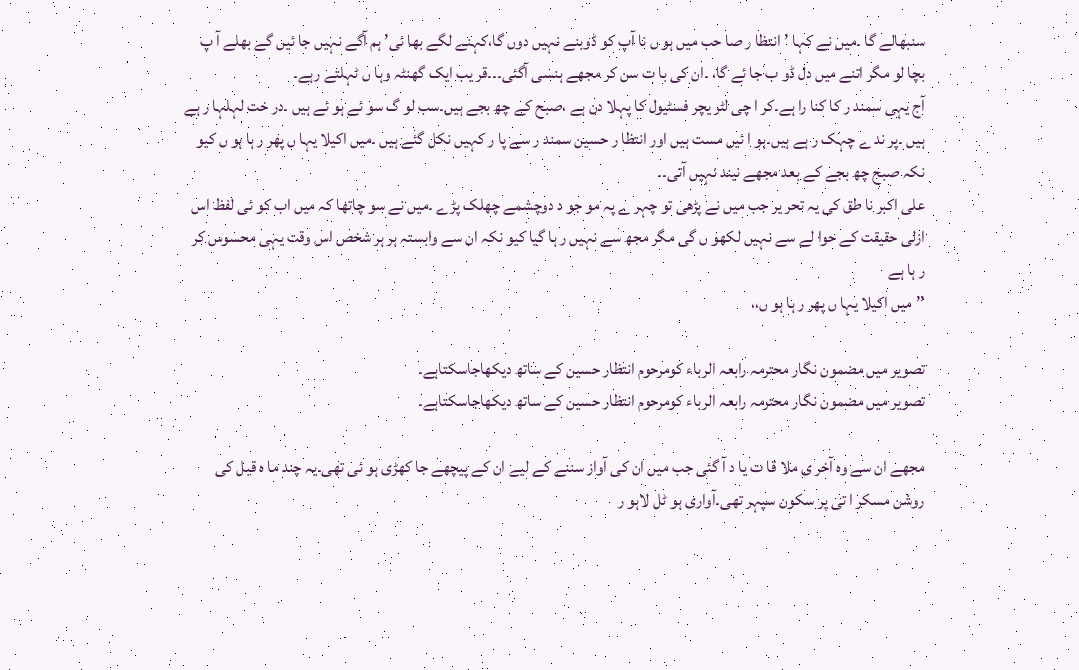سنبھالے گا ۔میں نے کہا ’انتظا ر صا حب میں ہو ں نا آپ کو ڈوبنے نہیں دوں گا،کہنے لگے بھا ئی’ ہم آگے نہیں جا ئیں گے بھلے آ پ بچا لو مگر اتنے میں دل ڈو ب جا ئے گا، ۔ان کی با ت سن کر مجھے ہنسی آگئی۔۔۔قر یب ایک گھنٹہ وہا ں ٹہلتے رہے۔
آج یہی سمند ر کا کنا را ہے۔کر ا چی لٹر یچر فسٹیول کا پہلا دن ہے ،صبح کے چھ بجے ہیں۔سب لو گ سو ئے ہو ئے ہیں ۔در خت لہلہا ر ہے ہیں ۔پر ند ے چہک ر ہے ہیں۔ہو ا ئیں مست ہیں اور انتظا ر حسین سمند ر سے پا ر کہیں نکل گئے ہیں ۔میں اکیلا یہا ں پھر ر ہا ہو ں کیو نکہ صبح چھ بجے کے بعد مجھے نیند نہیں آتی۔۔
علی اکبر نا طق کی یہ تحر یر جب میں نے پڑھی تو چہر ے پہ مو جو د دوچشمے چھلک پڑے ۔میں نے سو چاتھا کہ میں اب کو ئی لفظ اس ازلی حقیقت کے حوا لے سے نہیں لکھو ں گی مگر مجھ سے نہیں ر ہا گیا کیو نکہ ان سے وابستہ ہر ہر شخص اس وقت یہی محسوس کر ر ہا ہے
’’میں اکیلا یہا ں پھر ر ہا ہو ں،،

تصویر میں مضمون نگار محترمہ رابعہ الرباء کومرحوم انتظار حسین کے ساتھ دیکھاجاسکتاہے۔
تصویر میں مضمون نگار محترمہ رابعہ الرباء کومرحوم انتظار حسین کے ساتھ دیکھاجاسکتاہے۔

مجھے ان سے وہ آخر ی ملا قا ت یا د آ گئی جب میں ان کی آواز سننے کے لیے ان کے پیچھے جا کھڑی ہو ئی تھی۔یہ چند ما ہ قبل کی روشن مسکر ا تی پر سکون سپہر تھی۔آواری ہو ٹل لاہو ر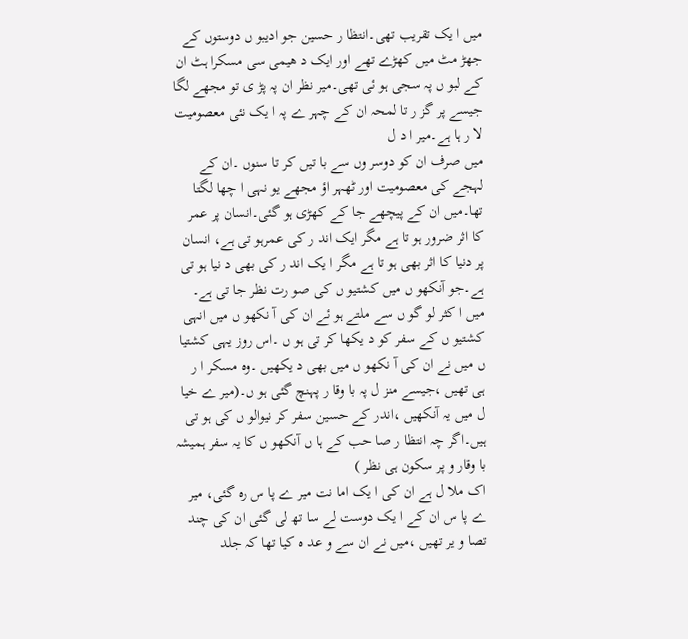میں ا یک تقریب تھی۔انتظا ر حسین جو ادیبو ں دوستوں کے جھڑ مٹ میں کھڑے تھے اور ایک د ھیمی سی مسکرا ہٹ ان کے لبو ں پہ سجی ہو ئی تھی۔میر نظر ان پہ پڑ ی تو مجھے لگا جیسے پر گز ر تا لمحہ ان کے چہر ے پہ ا یک نئی معصومیت لا ر ہا ہے۔میر ا د ل
میں صرف ان کو دوسر وں سے با تیں کر تا سنوں ۔ان کے لہجے کی معصومیت اور ٹھہر اؤ مجھے یو نہی ا چھا لگتا تھا۔میں ان کے پیچھے جا کے کھڑی ہو گئی۔انسان پر عمر کا اثر ضرور ہو تا ہے مگر ایک اند ر کی عمرہو تی ہے، انسان پر دنیا کا اثر بھی ہو تا ہے مگر ا یک اند ر کی بھی د نیا ہو تی ہے۔جو آنکھو ں میں کشتیو ں کی صو رت نظر جا تی ہے۔ میں ا کثر لو گو ں سے ملتے ہو ئے ان کی آ نکھو ں میں انہی کشتیو ں کے سفر کو د یکھا کر تی ہو ں ۔اس روز یہی کشتیا ں میں نے ان کی آ نکھو ں میں بھی د یکھیں ۔وہ مسکر ا ر ہی تھیں ،جیسے منز ل پہ با وقا ر پہنچ گئی ہو ں۔(میر ے خیا ل میں یہ آنکھیں ،اندر کے حسین سفر کر نیوالو ں کی ہو تی ہیں۔اگر چہ انتظا ر صا حب کے ہا ں آنکھو ں کا یہ سفر ہمیشہ با وقار و پر سکون ہی نظر )
اک ملا ل ہے ان کی ا یک اما نت میر ے پا س رہ گئی، میر ے پا س ان کے ا یک دوست لے سا تھ لی گئی ان کی چند تصا و یر تھیں ،میں نے ان سے و عد ہ کیا تھا کہ جلد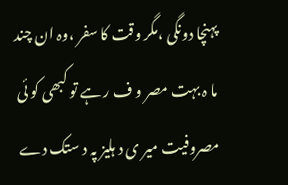پہنچا دونگی ،مگر وقت کا سفر ،وہ ان چند ما ہ بہت مصر و ف ر ہے تو کبھی کو ئی مصروفیت میر ی د ہلیز پہ د ستک دے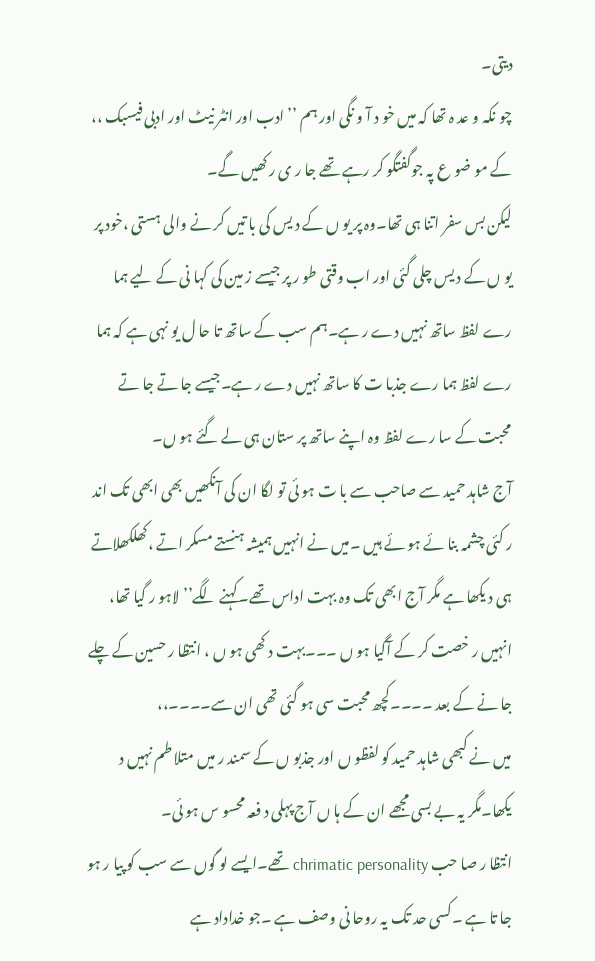دیتی۔
چو نکہ و عد ہ تھا کہ میں خو د آ و نگی اور ہم ’’ ادب اور انٹر نیٹ اور ادبی فیسبک ،، کے مو ضو ع پہ جوگفتگو کر رہے تھے جا ر ی ر کھیں گے۔
لیکن بس سفر اتنا ہی تھا۔وہ پر یو ں کے د یس کی با تیں کر نے والی ہستی ،خود پر یو ں کے د یس چلی گئی اور اب وقتی طو ر پر جیسے ز مین کی کہا نی کے لیے ہما رے لفظ ساتھ نہیں دے ر ہے۔ہم سب کے ساتھ تا حا ل یو نہی ہے کہ ہما رے لفظ ہما رے جذبا ت کا ساتھ نہیں دے ر ہے۔جیسے جا تے جا تے محبت کے سا رے لفظ وہ اپنے ساتھ پر ستان ہی لے گئے ہو ں۔
آج شاہد حمید سے صاحب سے با ت ہو ئی تو لگا ان کی آنکھیں بھی ابھی تک اند ر کئی چشمہ بنا ئے ہو ئے ہیں ۔میں نے انہیں ہمیشہ ہنستے مسکر اتے ،کھلکھلاتے ہی د یکھا ہے مگر آج ابھی تک وہ بہت اداس تھے۔کہنے لگے’’لاہو ر گیا تھا، انہیں ر خصت کر کے آگیا ہو ں ۔۔۔بہت د کھی ہو ں ، انتظا ر حسین کے چلے جا نے کے بعد ۔۔۔۔کچھ محبت سی ہو گئی تھی ان سے۔۔۔۔،،
میں نے کبھی شاہد حمید کو لفظو ں اور جذبو ں کے سمند ر میں متلا طم نہیں د یکھا۔مگر یہ بے بسی مجھے ان کے ہا ں آج پہلی د فعہ محسو س ہو ئی۔
انتظا ر صا حب chrimatic personality تھے۔ایسے لو گوں سے سب کو پیا ر ہو جا تا ہے ۔کسی حد تک یہ روحا نی وصف ہے ۔جو خداداد ہے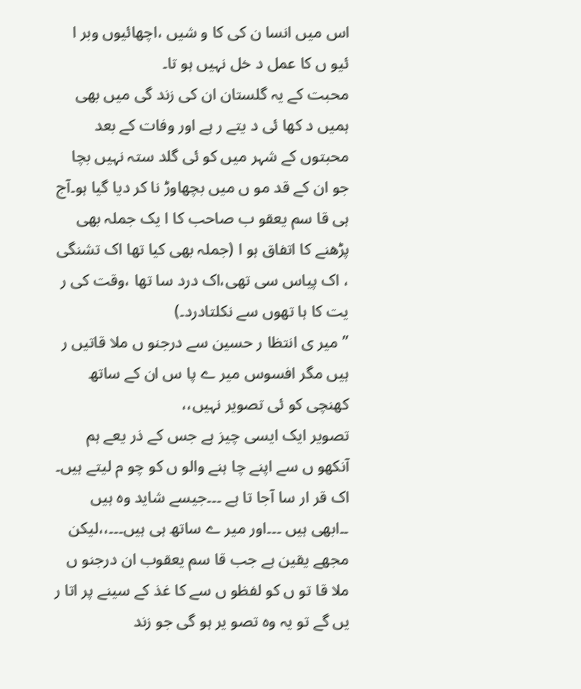اس میں انسا ن کی کا و شیں ،اچھائیوں وبر ا ئیو ں کا عمل د خل نہیں ہو تا۔
محبت کے یہ گلستان ان کی زند گی میں بھی ہمیں د کھا ئی د یتے ر ہے اور وفات کے بعد محبتوں کے شہر میں کو ئی گلد ستہ نہیں بچا جو ان کے قد مو ں میں بچھاوڑ نا کر دیا گیا ہو۔آج ہی قا سم یعقو ب صاحب کا ا یک جملہ بھی پڑھنے کا اتفاق ہو ا (جملہ بھی کیا تھا اک تشنگی ، اک پیاس سی تھی،اک درد سا تھا ،وقت کی ر یت کا ہا تھوں سے نکلتادرد۔)
’’ میر ی انتظا ر حسین سے درجنو ں ملا قاتیں ر ہیں مگر افسوس میر ے پا س ان کے ساتھ کھنچی کو ئی تصویر نہیں،،
تصویر ایک ایسی چیز ہے جس کے ذر یعے ہم آنکھو ں سے اپنے چا ہنے والو ں کو چو م لیتے ہیں۔ اک قر ار سا آجا تا ہے ۔۔۔جیسے شاید وہ ہیں ۔۔ابھی ہیں ۔۔۔اور میر ے ساتھ ہی ہیں۔۔۔،،لیکن مجھے یقین ہے جب قا سم یعقوب ان درجنو ں ملا قا تو ں کو لفظو ں سے کا غذ کے سینے پر اتا ر یں گے تو یہ وہ تصو یر ہو گی جو زند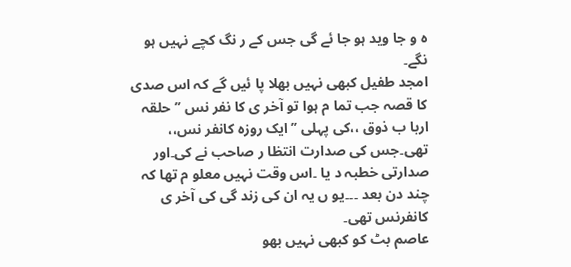ہ و جا وید ہو جا ئے گی جس کے ر نگ کچے نہیں ہو نگے۔
امجد طفیل کبھی نہیں بھلا پا ئیں گے کہ اس صدی کا قصہ جب تما م ہوا تو آخر ی کا نفر نس ’’حلقہ اربا ب ذوق ،،کی پہلی ’’ایک روزہ کانفر نس،، تھی۔جس کی صدارت انتظا ر صاحب نے کی۔اور صدارتی خطبہ د یا ۔اس وقت نہیں معلو م تھا کہ چند دن بعد ۔۔۔یو ں یہ ان کی زند گی کی آخر ی کانفرنس تھی۔
عاصم بٹ کو کبھی نہیں بھو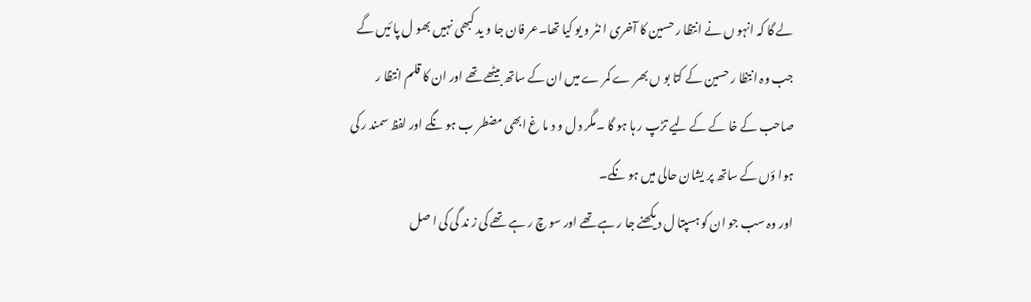لے گا کہ انہو ں نے انتظا ر حسین کا آخری ا نٹر و یو کیا تھا۔عر فان جا و ید کبھی نہیں بھو ل پا ئیں گے جب وہ انتظا ر حسین کے کتا بو ں بھر ے کمر ے میں ان کے ساتھ بیٹھے تھے اور ان کا قلم انتظا ر صاحب کے خا کے کے لیے تڑپ ر ہا ہو گا ۔مگر د ل و د ما غ ابھی مضطر ب ہو نگے اور لفظ سمند ر کی ہوا ؤں کے ساتھ پر یشان حالی میں ہو نگے۔
اور وہ سب جو ان کو ہسپتا ل د یکھنے جا ر ہے تھے اور سو چ ر ہے تھے کی ز ند گی کی ا صل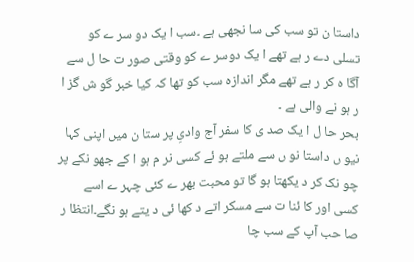داستا ن تو سب کی سا نجھی ہے ۔سب ا یک دو سر ے کو تسلی دے ر ہے تھے ا یک دوسر ے کو وقتی صور ت حا ل سے آگا ہ کر ر ہے تھے مگر اندازہ سب کو تھا کہ کیا خبر گو ش گز ا ر ہو نے والی ہے ۔
بحر حا ل ا یک صد ی کا سفر آج وادیِ پر ستا ن میں اپنی کہا نیو ں داستا نو ں سے ملتے ہو ئے کسی نر م ہو ا کے جھو نکے پر چو نک کر د یکھتا ہو گا تو محبت بھر ے کئی چہر ے اسے کسی اور کا ئنا ت سے مسکر اتے د کھا ئی د یتے ہو نگے۔انتظا ر صا حب آپ کے سب چا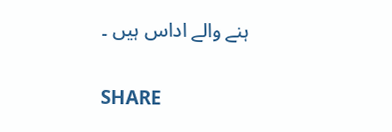ہنے والے اداس ہیں ۔

SHARE